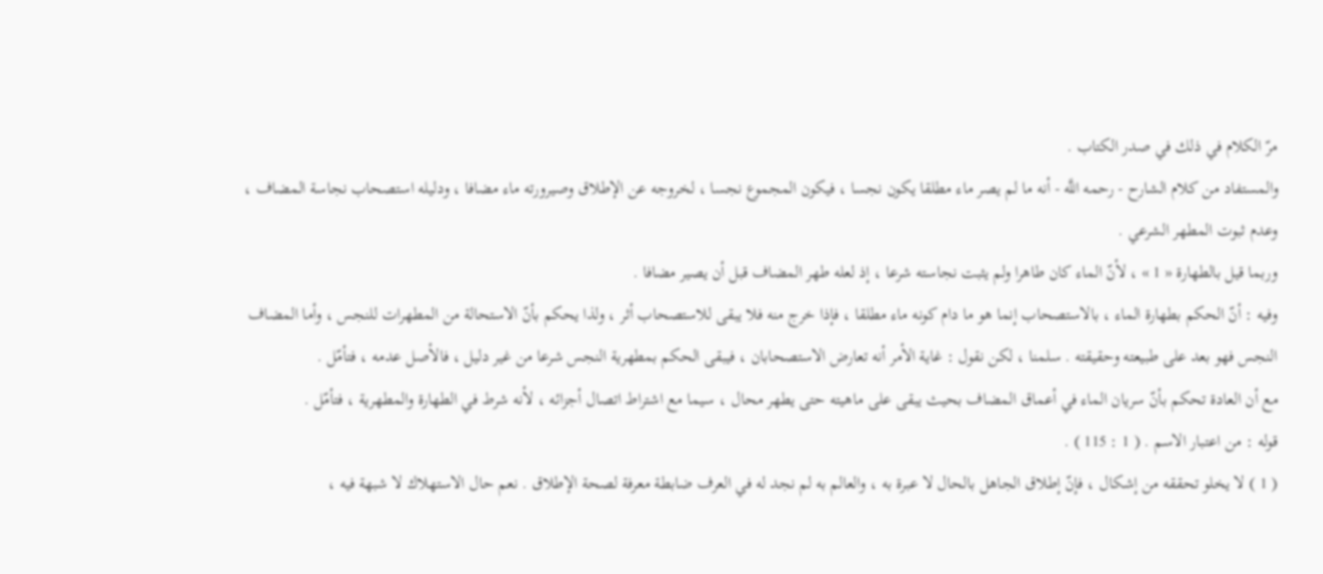مرّ الكلام في ذلك في صدر الكتاب .
والمستفاد من كلام الشارح - رحمه اللَّه - أنه ما لم يصر ماء مطلقا يكون نجسا ، فيكون المجموع نجسا ، لخروجه عن الإطلاق وصيرورته ماء مضافا ، ودليله استصحاب نجاسة المضاف ، وعدم ثبوت المطهر الشرعي .
وربما قيل بالطهارة « 1 » ، لأنّ الماء كان طاهرا ولم يثبت نجاسته شرعا ، إذ لعله طهر المضاف قبل أن يصير مضافا .
وفيه : أنّ الحكم بطهارة الماء ، بالاستصحاب إنما هو ما دام كونه ماء مطلقا ، فإذا خرج منه فلا يبقى للاستصحاب أثر ، ولذا يحكم بأنّ الاستحالة من المطهرات للنجس ، وأما المضاف النجس فهو بعد على طبيعته وحقيقته . سلمنا ، لكن نقول : غاية الأمر أنه تعارض الاستصحابان ، فيبقى الحكم بمطهرية النجس شرعا من غير دليل ، فالأصل عدمه ، فتأمّل .
مع أن العادة تحكم بأنّ سريان الماء في أعماق المضاف بحيث يبقى على ماهيته حتى يطهر محال ، سيما مع اشتراط اتصال أجزائه ، لأنه شرط في الطهارة والمطهرية ، فتأمّل .
قوله : من اعتبار الاسم . ( 1 : 115 ) .
( 1 ) لا يخلو تحققه من إشكال ، فإنّ إطلاق الجاهل بالحال لا عبرة به ، والعالم به لم نجد له في العرف ضابطة معرفة لصحة الإطلاق . نعم حال الاستهلاك لا شبهة فيه ،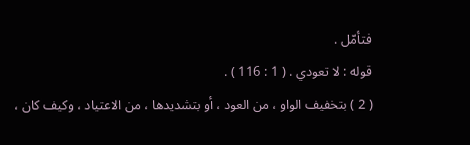فتأمّل .
قوله : لا تعودي . ( 1 : 116 ) .
( 2 ) بتخفيف الواو ، من العود ، أو بتشديدها ، من الاعتياد ، وكيف كان ،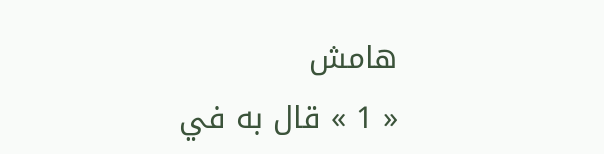هامش
« 1 » قال به في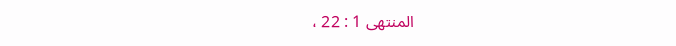المنتهى 1 : 22 ،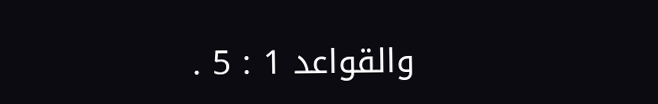والقواعد 1 : 5 .